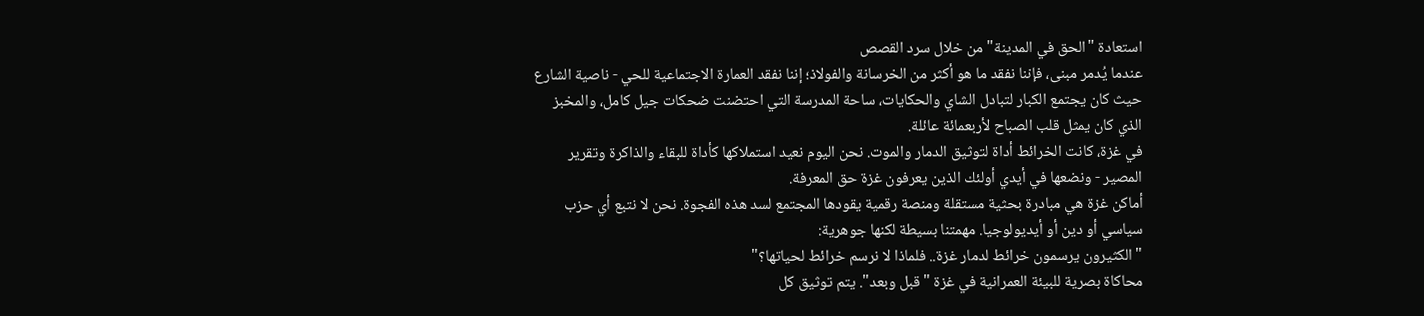استعادة "الحق في المدينة" من خلال سرد القصص
عندما يُدمر مبنى، فإننا نفقد ما هو أكثر من الخرسانة والفولاذ؛ إننا نفقد العمارة الاجتماعية للحي - ناصية الشارع حيث كان يجتمع الكبار لتبادل الشاي والحكايات، ساحة المدرسة التي احتضنت ضحكات جيل كامل، والمخبز الذي كان يمثل قلب الصباح لأربعمائة عائلة.
في غزة، كانت الخرائط أداة لتوثيق الدمار والموت. نحن اليوم نعيد استملاكها كأداة للبقاء والذاكرة وتقرير المصير - ونضعها في أيدي أولئك الذين يعرفون غزة حق المعرفة.
أماكن غزة هي مبادرة بحثية مستقلة ومنصة رقمية يقودها المجتمع لسد هذه الفجوة. نحن لا نتبع أي حزب سياسي أو دين أو أيديولوجيا. مهمتنا بسيطة لكنها جوهرية:
"الكثيرون يرسمون خرائط لدمار غزة.. فلماذا لا نرسم خرائط لحياتها؟"
محاكاة بصرية للبيئة العمرانية في غزة "قبل وبعد". يتم توثيق كل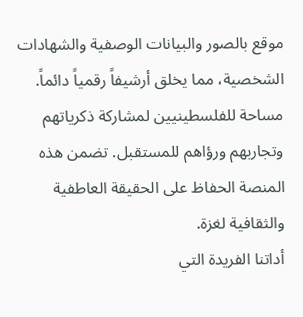موقع بالصور والبيانات الوصفية والشهادات الشخصية، مما يخلق أرشيفاً رقمياً دائماً.
مساحة للفلسطينيين لمشاركة ذكرياتهم وتجاربهم ورؤاهم للمستقبل. تضمن هذه المنصة الحفاظ على الحقيقة العاطفية والثقافية لغزة.
أداتنا الفريدة التي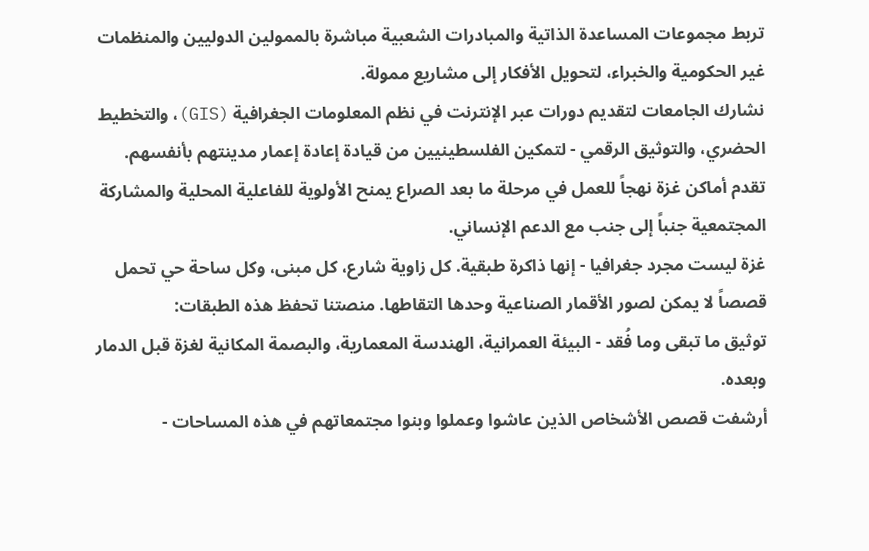تربط مجموعات المساعدة الذاتية والمبادرات الشعبية مباشرة بالممولين الدوليين والمنظمات غير الحكومية والخبراء، لتحويل الأفكار إلى مشاريع ممولة.
نشارك الجامعات لتقديم دورات عبر الإنترنت في نظم المعلومات الجغرافية (GIS)، والتخطيط الحضري، والتوثيق الرقمي - لتمكين الفلسطينيين من قيادة إعادة إعمار مدينتهم بأنفسهم.
تقدم أماكن غزة نهجاً للعمل في مرحلة ما بعد الصراع يمنح الأولوية للفاعلية المحلية والمشاركة المجتمعية جنباً إلى جنب مع الدعم الإنساني.
غزة ليست مجرد جغرافيا - إنها ذاكرة طبقية. كل زاوية شارع، كل مبنى، وكل ساحة حي تحمل قصصاً لا يمكن لصور الأقمار الصناعية وحدها التقاطها. منصتنا تحفظ هذه الطبقات:
توثيق ما تبقى وما فُقد - البيئة العمرانية، الهندسة المعمارية، والبصمة المكانية لغزة قبل الدمار وبعده.
أرشفت قصص الأشخاص الذين عاشوا وعملوا وبنوا مجتمعاتهم في هذه المساحات -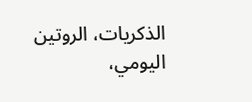الذكريات، الروتين اليومي،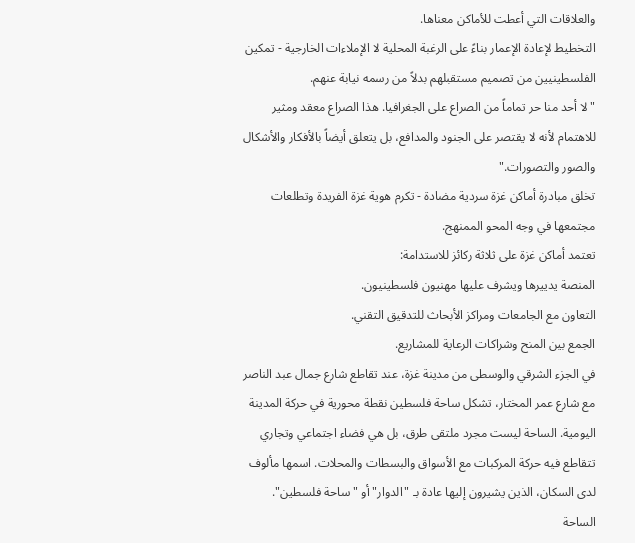والعلاقات التي أعطت للأماكن معناها.
التخطيط لإعادة الإعمار بناءً على الرغبة المحلية لا الإملاءات الخارجية - تمكين الفلسطينيين من تصميم مستقبلهم بدلاً من رسمه نيابة عنهم.
"لا أحد منا حر تماماً من الصراع على الجغرافيا. هذا الصراع معقد ومثير للاهتمام لأنه لا يقتصر على الجنود والمدافع، بل يتعلق أيضاً بالأفكار والأشكال والصور والتصورات."
تخلق مبادرة أماكن غزة سردية مضادة - تكرم هوية غزة الفريدة وتطلعات مجتمعها في وجه المحو الممنهج.
تعتمد أماكن غزة على ثلاثة ركائز للاستدامة:
المنصة يدييرها ويشرف عليها مهنيون فلسطينيون.
التعاون مع الجامعات ومراكز الأبحاث للتدقيق التقني.
الجمع بين المنح وشراكات الرعاية للمشاريع.
في الجزء الشرقي والوسطى من مدينة غزة، عند تقاطع شارع جمال عبد الناصر مع شارع عمر المختار، تشكل ساحة فلسطين نقطة محورية في حركة المدينة اليومية. الساحة ليست مجرد ملتقى طرق، بل هي فضاء اجتماعي وتجاري تتقاطع فيه حركة المركبات مع الأسواق والبسطات والمحلات. اسمها مألوف لدى السكان، الذين يشيرون إليها عادة بـ "الدوار" أو "ساحة فلسطين".
الساحة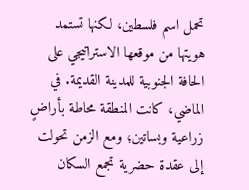تحمل اسم فلسطين، لكنها تستمد هويتها من موقعها الاستراتيجي على الحافة الجنوبية للمدينة القديمة. في الماضي، كانت المنطقة محاطة بأراضٍ زراعية وبساتين؛ ومع الزمن تحولت إلى عقدة حضرية تجمع السكان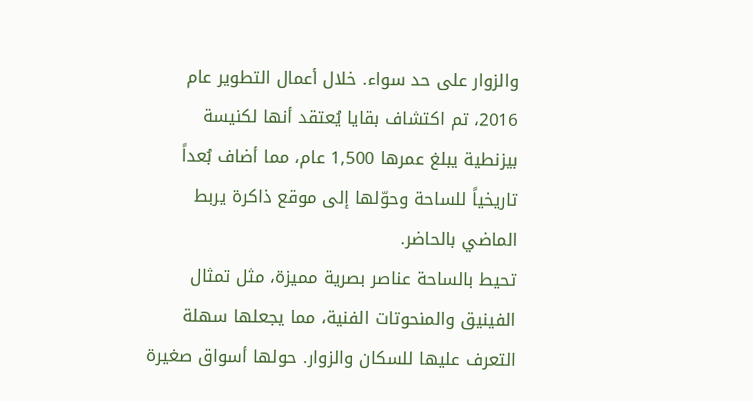والزوار على حد سواء. خلال أعمال التطوير عام 2016، تم اكتشاف بقايا يُعتقد أنها لكنيسة بيزنطية يبلغ عمرها 1,500 عام، مما أضاف بُعداً تاريخياً للساحة وحوّلها إلى موقع ذاكرة يربط الماضي بالحاضر.
تحيط بالساحة عناصر بصرية مميزة، مثل تمثال الفينيق والمنحوتات الفنية، مما يجعلها سهلة التعرف عليها للسكان والزوار. حولها أسواق صغيرة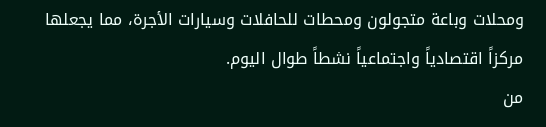ومحلات وباعة متجولون ومحطات للحافلات وسيارات الأجرة، مما يجعلها مركزاً اقتصادياً واجتماعياً نشطاً طوال اليوم.
من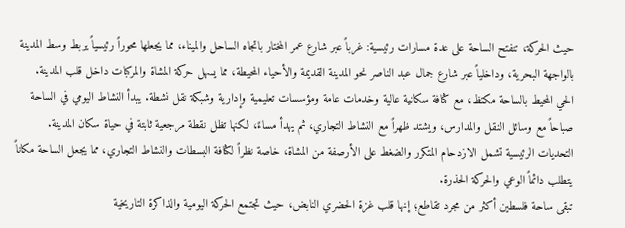حيث الحركة، تنفتح الساحة على عدة مسارات رئيسية: غرباً عبر شارع عمر المختار باتجاه الساحل والميناء، مما يجعلها محوراً رئيسياً يربط وسط المدينة بالواجهة البحرية، وداخلياً عبر شارع جمال عبد الناصر نحو المدينة القديمة والأحياء المحيطة، مما يسهل حركة المشاة والمركبات داخل قلب المدينة.
الحي المحيط بالساحة مكتظ، مع كثافة سكانية عالية وخدمات عامة ومؤسسات تعليمية وإدارية وشبكة نقل نشطة. يبدأ النشاط اليومي في الساحة صباحاً مع وسائل النقل والمدارس، ويشتد ظهراً مع النشاط التجاري، ثم يهدأ مساءً، لكنها تظل نقطة مرجعية ثابتة في حياة سكان المدينة.
التحديات الرئيسية تشمل الازدحام المتكرر والضغط على الأرصفة من المشاة، خاصة نظراً لكثافة البسطات والنشاط التجاري، مما يجعل الساحة مكاناً يتطلب دائماً الوعي والحركة الحذرة.
تبقى ساحة فلسطين أكثر من مجرد تقاطع؛ إنها قلب غزة الحضري النابض، حيث تجتمع الحركة اليومية والذاكرة التاريخية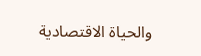والحياة الاقتصادية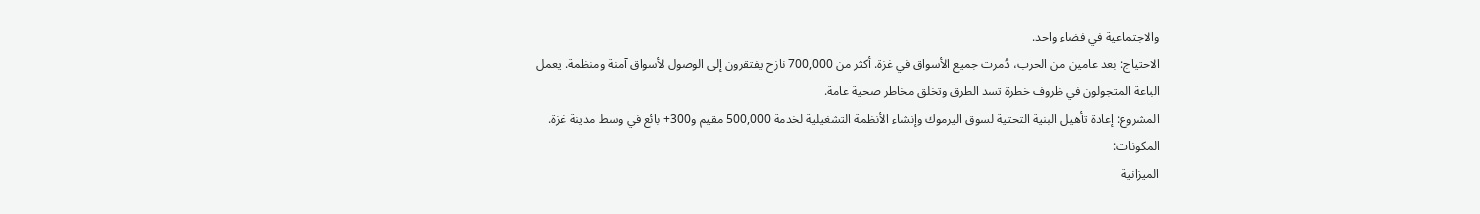والاجتماعية في فضاء واحد.
الاحتياج: بعد عامين من الحرب، دُمرت جميع الأسواق في غزة. أكثر من 700,000 نازح يفتقرون إلى الوصول لأسواق آمنة ومنظمة. يعمل الباعة المتجولون في ظروف خطرة تسد الطرق وتخلق مخاطر صحية عامة.
المشروع: إعادة تأهيل البنية التحتية لسوق اليرموك وإنشاء الأنظمة التشغيلية لخدمة 500,000 مقيم و300+ بائع في وسط مدينة غزة.
المكونات:
الميزانية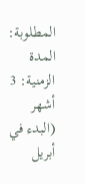المطلوبة:
المدة الزمنية: 3 أشهر (البدء في أبريل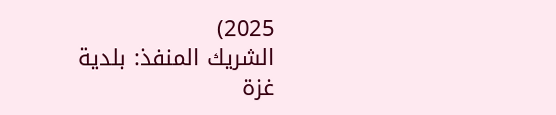2025)
الشريك المنفذ: بلدية غزة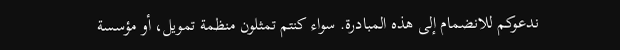ندعوكم للانضمام إلى هذه المبادرة. سواء كنتم تمثلون منظمة تمويل، أو مؤسسة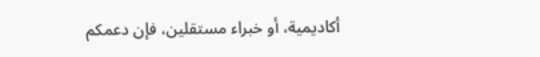أكاديمية، أو خبراء مستقلين، فإن دعمكم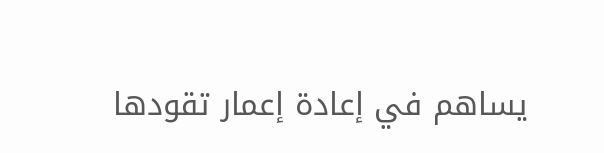يساهم في إعادة إعمار تقودها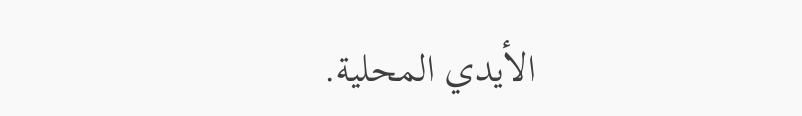الأيدي المحلية.